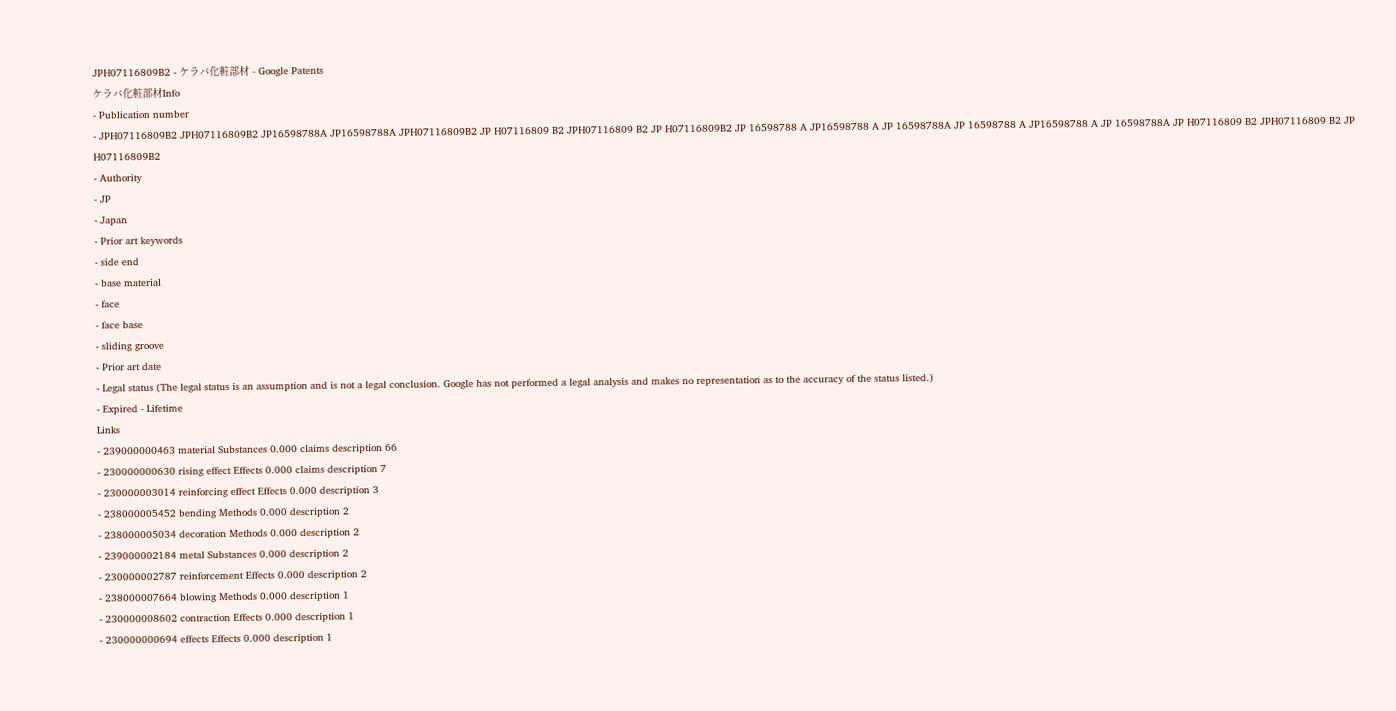JPH07116809B2 - ケラバ化粧部材 - Google Patents
ケラバ化粧部材Info
- Publication number
- JPH07116809B2 JPH07116809B2 JP16598788A JP16598788A JPH07116809B2 JP H07116809 B2 JPH07116809 B2 JP H07116809B2 JP 16598788 A JP16598788 A JP 16598788A JP 16598788 A JP16598788 A JP 16598788A JP H07116809 B2 JPH07116809 B2 JP H07116809B2
- Authority
- JP
- Japan
- Prior art keywords
- side end
- base material
- face
- face base
- sliding groove
- Prior art date
- Legal status (The legal status is an assumption and is not a legal conclusion. Google has not performed a legal analysis and makes no representation as to the accuracy of the status listed.)
- Expired - Lifetime
Links
- 239000000463 material Substances 0.000 claims description 66
- 230000000630 rising effect Effects 0.000 claims description 7
- 230000003014 reinforcing effect Effects 0.000 description 3
- 238000005452 bending Methods 0.000 description 2
- 238000005034 decoration Methods 0.000 description 2
- 239000002184 metal Substances 0.000 description 2
- 230000002787 reinforcement Effects 0.000 description 2
- 238000007664 blowing Methods 0.000 description 1
- 230000008602 contraction Effects 0.000 description 1
- 230000000694 effects Effects 0.000 description 1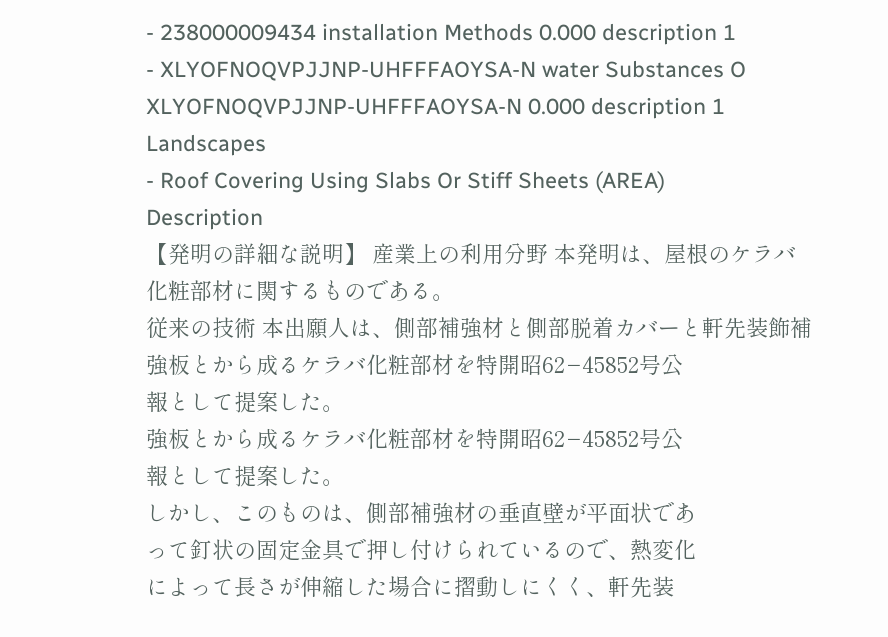- 238000009434 installation Methods 0.000 description 1
- XLYOFNOQVPJJNP-UHFFFAOYSA-N water Substances O XLYOFNOQVPJJNP-UHFFFAOYSA-N 0.000 description 1
Landscapes
- Roof Covering Using Slabs Or Stiff Sheets (AREA)
Description
【発明の詳細な説明】 産業上の利用分野 本発明は、屋根のケラバ化粧部材に関するものである。
従来の技術 本出願人は、側部補強材と側部脱着カバーと軒先装飾補
強板とから成るケラバ化粧部材を特開昭62−45852号公
報として提案した。
強板とから成るケラバ化粧部材を特開昭62−45852号公
報として提案した。
しかし、このものは、側部補強材の垂直壁が平面状であ
って釘状の固定金具で押し付けられているので、熱変化
によって長さが伸縮した場合に摺動しにくく、軒先装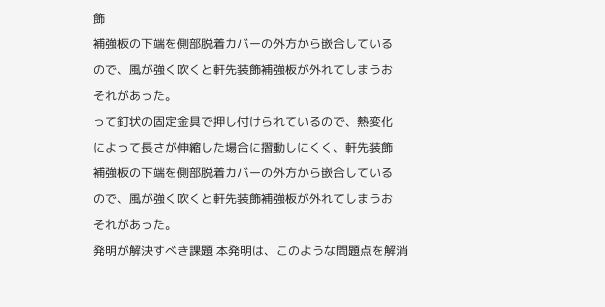飾
補強板の下端を側部脱着カバーの外方から嵌合している
ので、風が強く吹くと軒先装飾補強板が外れてしまうお
それがあった。
って釘状の固定金具で押し付けられているので、熱変化
によって長さが伸縮した場合に摺動しにくく、軒先装飾
補強板の下端を側部脱着カバーの外方から嵌合している
ので、風が強く吹くと軒先装飾補強板が外れてしまうお
それがあった。
発明が解決すべき課題 本発明は、このような問題点を解消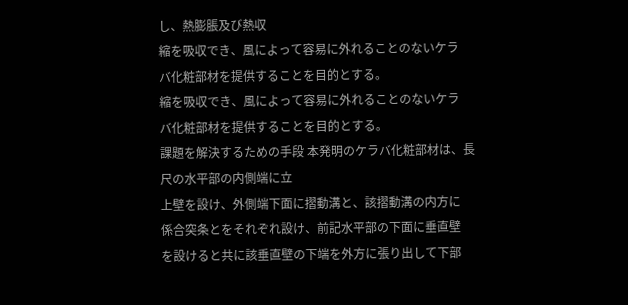し、熱膨脹及び熱収
縮を吸収でき、風によって容易に外れることのないケラ
バ化粧部材を提供することを目的とする。
縮を吸収でき、風によって容易に外れることのないケラ
バ化粧部材を提供することを目的とする。
課題を解決するための手段 本発明のケラバ化粧部材は、長尺の水平部の内側端に立
上壁を設け、外側端下面に摺動溝と、該摺動溝の内方に
係合突条とをそれぞれ設け、前記水平部の下面に垂直壁
を設けると共に該垂直壁の下端を外方に張り出して下部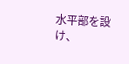水平部を設け、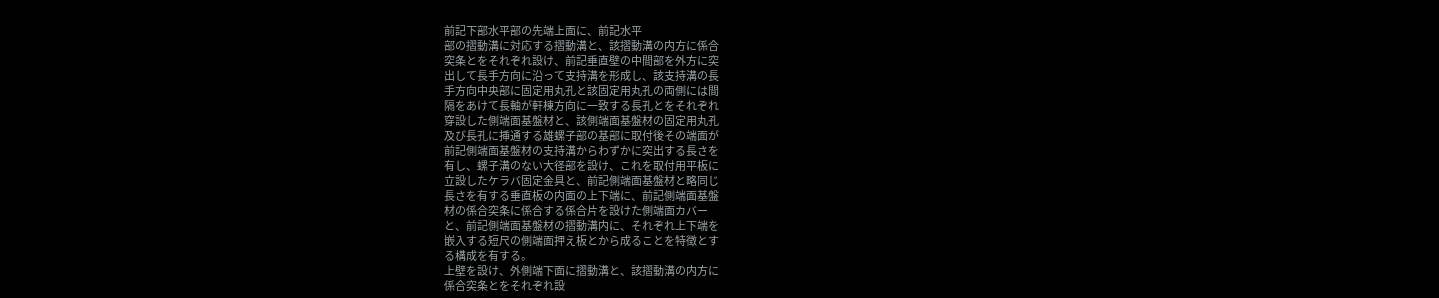前記下部水平部の先端上面に、前記水平
部の摺動溝に対応する摺動溝と、該摺動溝の内方に係合
突条とをそれぞれ設け、前記垂直壁の中間部を外方に突
出して長手方向に沿って支持溝を形成し、該支持溝の長
手方向中央部に固定用丸孔と該固定用丸孔の両側には間
隔をあけて長軸が軒棟方向に一致する長孔とをそれぞれ
穿設した側端面基盤材と、該側端面基盤材の固定用丸孔
及び長孔に挿通する雄螺子部の基部に取付後その端面が
前記側端面基盤材の支持溝からわずかに突出する長さを
有し、螺子溝のない大径部を設け、これを取付用平板に
立設したケラバ固定金具と、前記側端面基盤材と略同じ
長さを有する垂直板の内面の上下端に、前記側端面基盤
材の係合突条に係合する係合片を設けた側端面カバー
と、前記側端面基盤材の摺動溝内に、それぞれ上下端を
嵌入する短尺の側端面押え板とから成ることを特徴とす
る構成を有する。
上壁を設け、外側端下面に摺動溝と、該摺動溝の内方に
係合突条とをそれぞれ設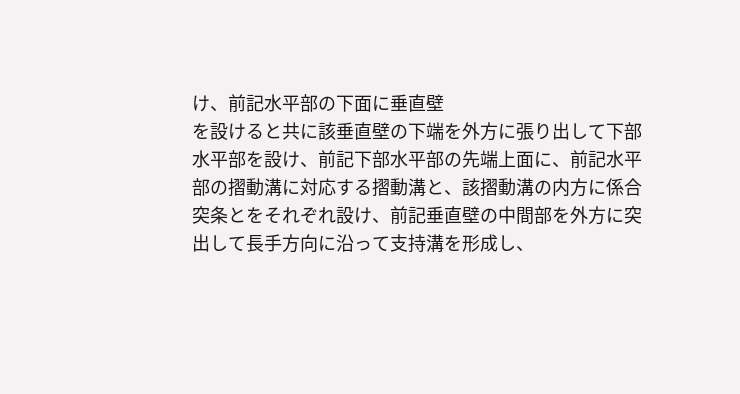け、前記水平部の下面に垂直壁
を設けると共に該垂直壁の下端を外方に張り出して下部
水平部を設け、前記下部水平部の先端上面に、前記水平
部の摺動溝に対応する摺動溝と、該摺動溝の内方に係合
突条とをそれぞれ設け、前記垂直壁の中間部を外方に突
出して長手方向に沿って支持溝を形成し、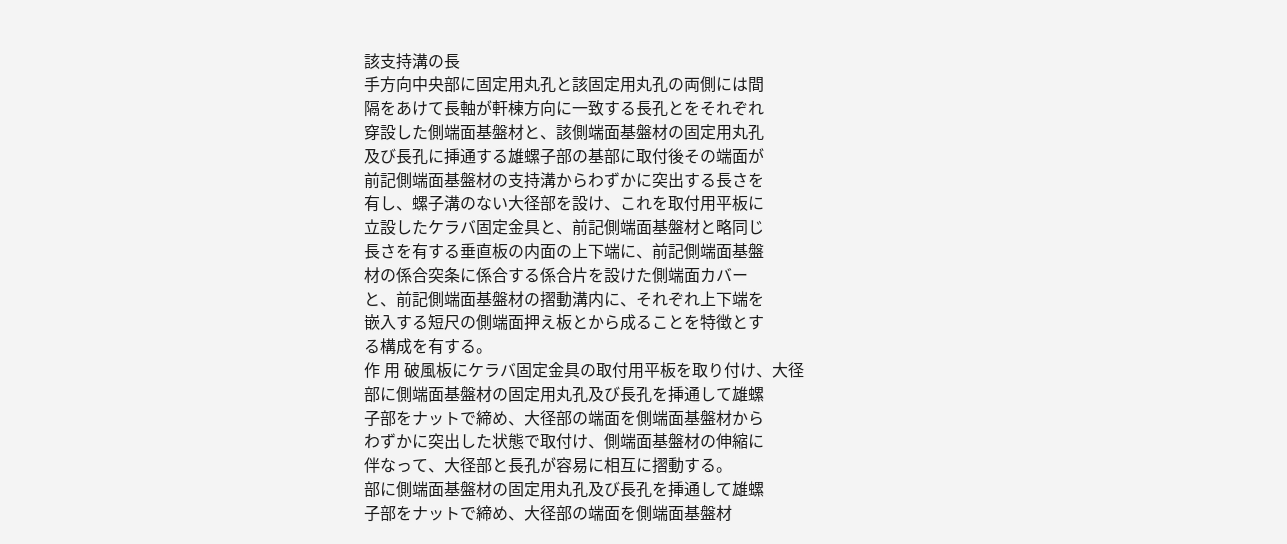該支持溝の長
手方向中央部に固定用丸孔と該固定用丸孔の両側には間
隔をあけて長軸が軒棟方向に一致する長孔とをそれぞれ
穿設した側端面基盤材と、該側端面基盤材の固定用丸孔
及び長孔に挿通する雄螺子部の基部に取付後その端面が
前記側端面基盤材の支持溝からわずかに突出する長さを
有し、螺子溝のない大径部を設け、これを取付用平板に
立設したケラバ固定金具と、前記側端面基盤材と略同じ
長さを有する垂直板の内面の上下端に、前記側端面基盤
材の係合突条に係合する係合片を設けた側端面カバー
と、前記側端面基盤材の摺動溝内に、それぞれ上下端を
嵌入する短尺の側端面押え板とから成ることを特徴とす
る構成を有する。
作 用 破風板にケラバ固定金具の取付用平板を取り付け、大径
部に側端面基盤材の固定用丸孔及び長孔を挿通して雄螺
子部をナットで締め、大径部の端面を側端面基盤材から
わずかに突出した状態で取付け、側端面基盤材の伸縮に
伴なって、大径部と長孔が容易に相互に摺動する。
部に側端面基盤材の固定用丸孔及び長孔を挿通して雄螺
子部をナットで締め、大径部の端面を側端面基盤材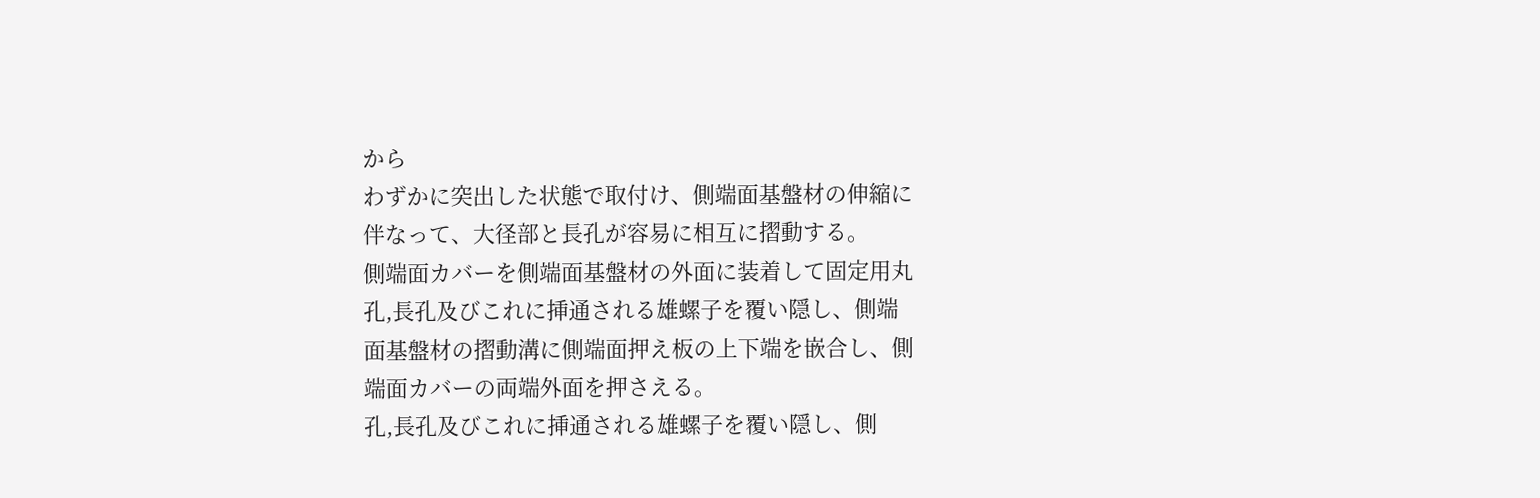から
わずかに突出した状態で取付け、側端面基盤材の伸縮に
伴なって、大径部と長孔が容易に相互に摺動する。
側端面カバーを側端面基盤材の外面に装着して固定用丸
孔,長孔及びこれに挿通される雄螺子を覆い隠し、側端
面基盤材の摺動溝に側端面押え板の上下端を嵌合し、側
端面カバーの両端外面を押さえる。
孔,長孔及びこれに挿通される雄螺子を覆い隠し、側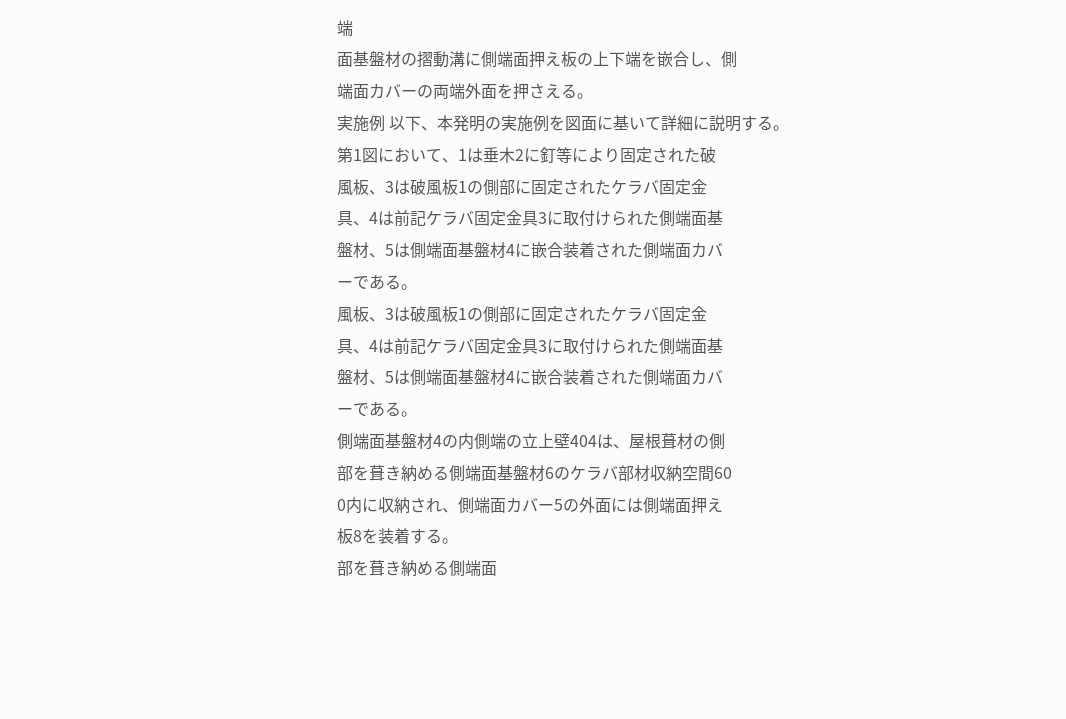端
面基盤材の摺動溝に側端面押え板の上下端を嵌合し、側
端面カバーの両端外面を押さえる。
実施例 以下、本発明の実施例を図面に基いて詳細に説明する。
第1図において、1は垂木2に釘等により固定された破
風板、3は破風板1の側部に固定されたケラバ固定金
具、4は前記ケラバ固定金具3に取付けられた側端面基
盤材、5は側端面基盤材4に嵌合装着された側端面カバ
ーである。
風板、3は破風板1の側部に固定されたケラバ固定金
具、4は前記ケラバ固定金具3に取付けられた側端面基
盤材、5は側端面基盤材4に嵌合装着された側端面カバ
ーである。
側端面基盤材4の内側端の立上壁404は、屋根葺材の側
部を葺き納める側端面基盤材6のケラバ部材収納空間60
0内に収納され、側端面カバー5の外面には側端面押え
板8を装着する。
部を葺き納める側端面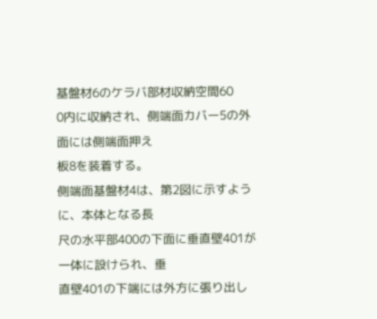基盤材6のケラバ部材収納空間60
0内に収納され、側端面カバー5の外面には側端面押え
板8を装着する。
側端面基盤材4は、第2図に示すように、本体となる長
尺の水平部400の下面に垂直壁401が一体に設けられ、垂
直壁401の下端には外方に張り出し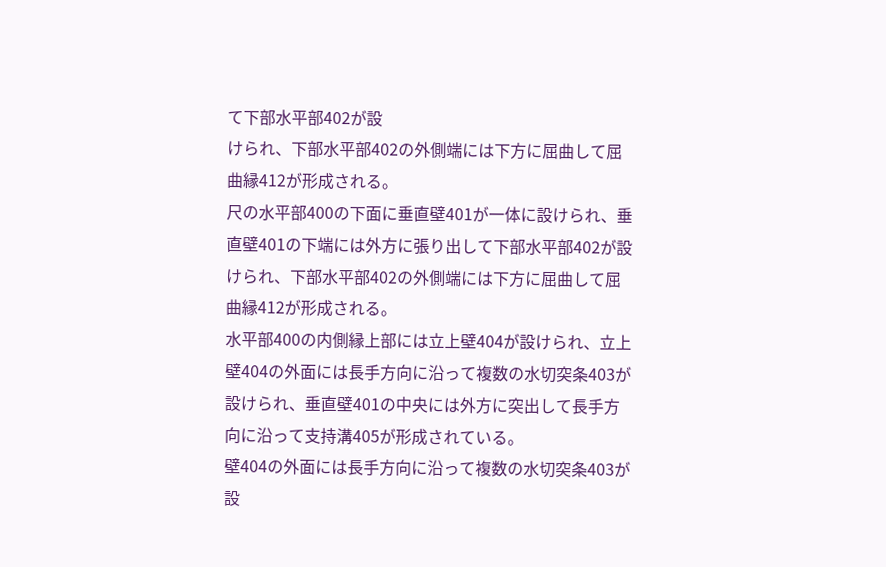て下部水平部402が設
けられ、下部水平部402の外側端には下方に屈曲して屈
曲縁412が形成される。
尺の水平部400の下面に垂直壁401が一体に設けられ、垂
直壁401の下端には外方に張り出して下部水平部402が設
けられ、下部水平部402の外側端には下方に屈曲して屈
曲縁412が形成される。
水平部400の内側縁上部には立上壁404が設けられ、立上
壁404の外面には長手方向に沿って複数の水切突条403が
設けられ、垂直壁401の中央には外方に突出して長手方
向に沿って支持溝405が形成されている。
壁404の外面には長手方向に沿って複数の水切突条403が
設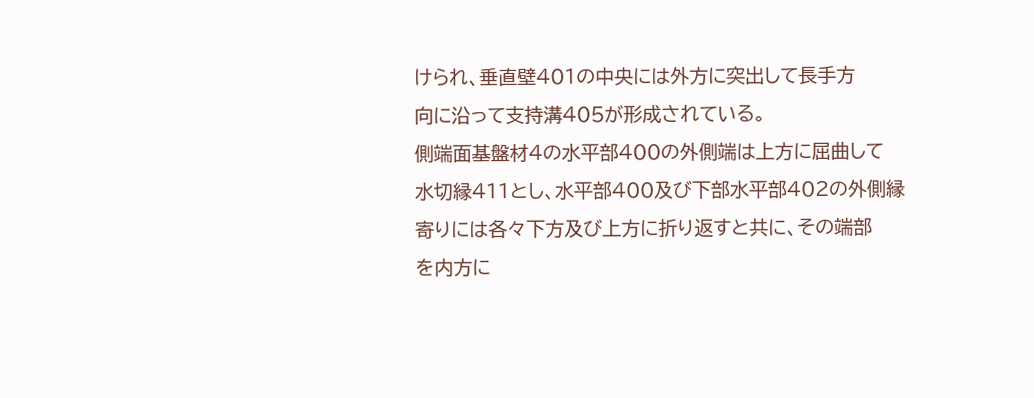けられ、垂直壁401の中央には外方に突出して長手方
向に沿って支持溝405が形成されている。
側端面基盤材4の水平部400の外側端は上方に屈曲して
水切縁411とし、水平部400及び下部水平部402の外側縁
寄りには各々下方及び上方に折り返すと共に、その端部
を内方に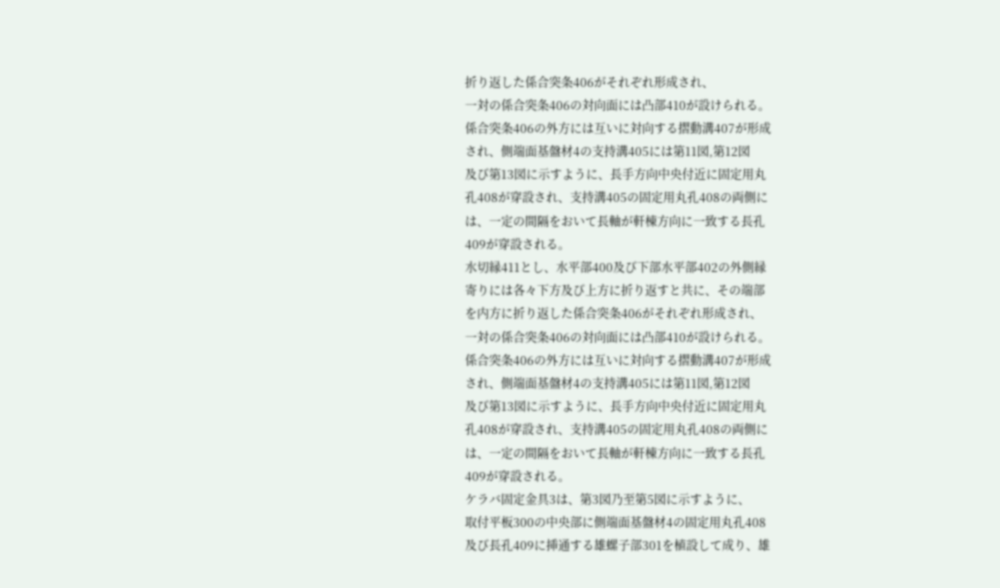折り返した係合突条406がそれぞれ形成され、
一対の係合突条406の対向面には凸部410が設けられる。
係合突条406の外方には互いに対向する摺動溝407が形成
され、側端面基盤材4の支持溝405には第11図,第12図
及び第13図に示すように、長手方向中央付近に固定用丸
孔408が穿設され、支持溝405の固定用丸孔408の両側に
は、一定の間隔をおいて長軸が軒棟方向に一致する長孔
409が穿設される。
水切縁411とし、水平部400及び下部水平部402の外側縁
寄りには各々下方及び上方に折り返すと共に、その端部
を内方に折り返した係合突条406がそれぞれ形成され、
一対の係合突条406の対向面には凸部410が設けられる。
係合突条406の外方には互いに対向する摺動溝407が形成
され、側端面基盤材4の支持溝405には第11図,第12図
及び第13図に示すように、長手方向中央付近に固定用丸
孔408が穿設され、支持溝405の固定用丸孔408の両側に
は、一定の間隔をおいて長軸が軒棟方向に一致する長孔
409が穿設される。
ケラバ固定金具3は、第3図乃至第5図に示すように、
取付平板300の中央部に側端面基盤材4の固定用丸孔408
及び長孔409に挿通する雄螺子部301を植設して成り、雄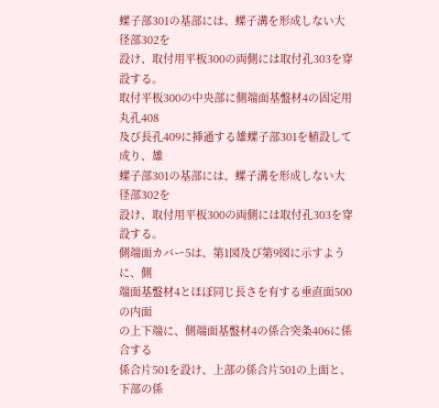螺子部301の基部には、螺子溝を形成しない大径部302を
設け、取付用平板300の両側には取付孔303を穿設する。
取付平板300の中央部に側端面基盤材4の固定用丸孔408
及び長孔409に挿通する雄螺子部301を植設して成り、雄
螺子部301の基部には、螺子溝を形成しない大径部302を
設け、取付用平板300の両側には取付孔303を穿設する。
側端面カバー5は、第1図及び第9図に示すように、側
端面基盤材4とほぼ同じ長さを有する垂直面500の内面
の上下端に、側端面基盤材4の係合突条406に係合する
係合片501を設け、上部の係合片501の上面と、下部の係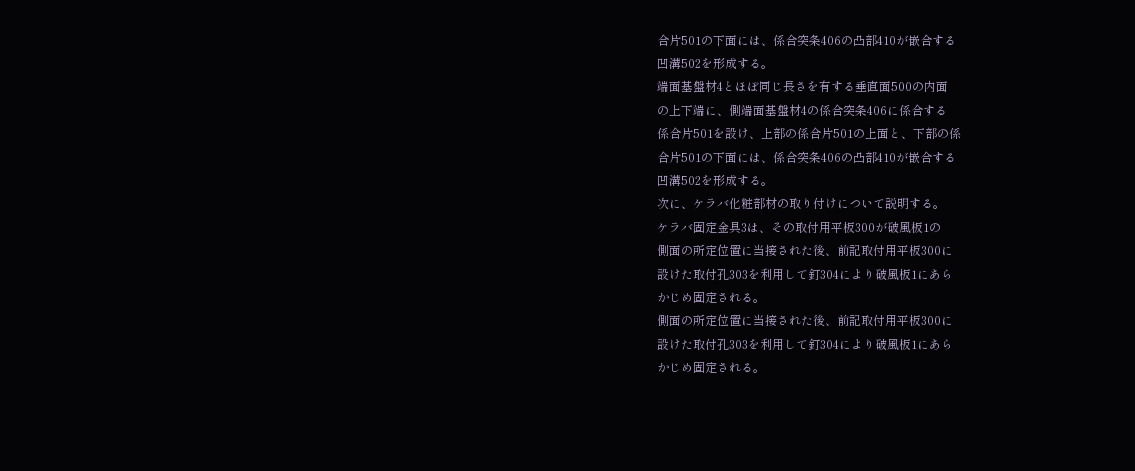合片501の下面には、係合突条406の凸部410が嵌合する
凹溝502を形成する。
端面基盤材4とほぼ同じ長さを有する垂直面500の内面
の上下端に、側端面基盤材4の係合突条406に係合する
係合片501を設け、上部の係合片501の上面と、下部の係
合片501の下面には、係合突条406の凸部410が嵌合する
凹溝502を形成する。
次に、ケラバ化粧部材の取り付けについて説明する。
ケラバ固定金具3は、その取付用平板300が破風板1の
側面の所定位置に当接された後、前記取付用平板300に
設けた取付孔303を利用して釘304により破風板1にあら
かじめ固定される。
側面の所定位置に当接された後、前記取付用平板300に
設けた取付孔303を利用して釘304により破風板1にあら
かじめ固定される。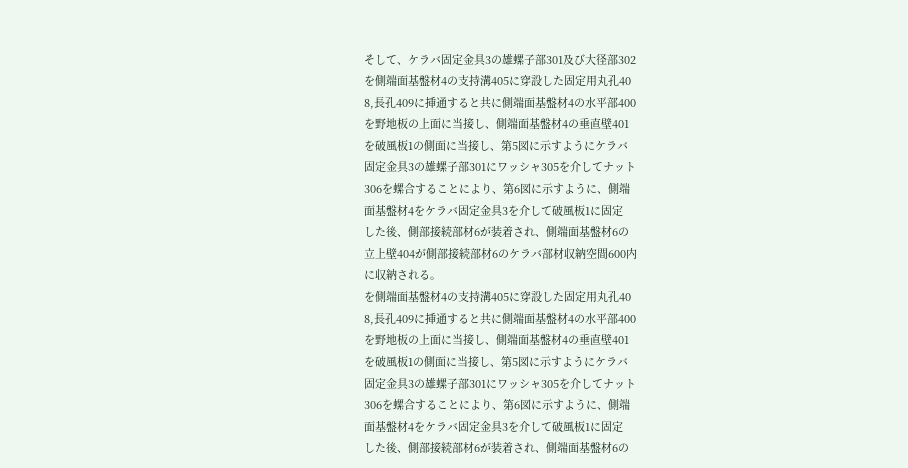そして、ケラバ固定金具3の雄螺子部301及び大径部302
を側端面基盤材4の支持溝405に穿設した固定用丸孔40
8,長孔409に挿通すると共に側端面基盤材4の水平部400
を野地板の上面に当接し、側端面基盤材4の垂直壁401
を破風板1の側面に当接し、第5図に示すようにケラバ
固定金具3の雄螺子部301にワッシャ305を介してナット
306を螺合することにより、第6図に示すように、側端
面基盤材4をケラバ固定金具3を介して破風板1に固定
した後、側部接続部材6が装着され、側端面基盤材6の
立上壁404が側部接続部材6のケラバ部材収納空間600内
に収納される。
を側端面基盤材4の支持溝405に穿設した固定用丸孔40
8,長孔409に挿通すると共に側端面基盤材4の水平部400
を野地板の上面に当接し、側端面基盤材4の垂直壁401
を破風板1の側面に当接し、第5図に示すようにケラバ
固定金具3の雄螺子部301にワッシャ305を介してナット
306を螺合することにより、第6図に示すように、側端
面基盤材4をケラバ固定金具3を介して破風板1に固定
した後、側部接続部材6が装着され、側端面基盤材6の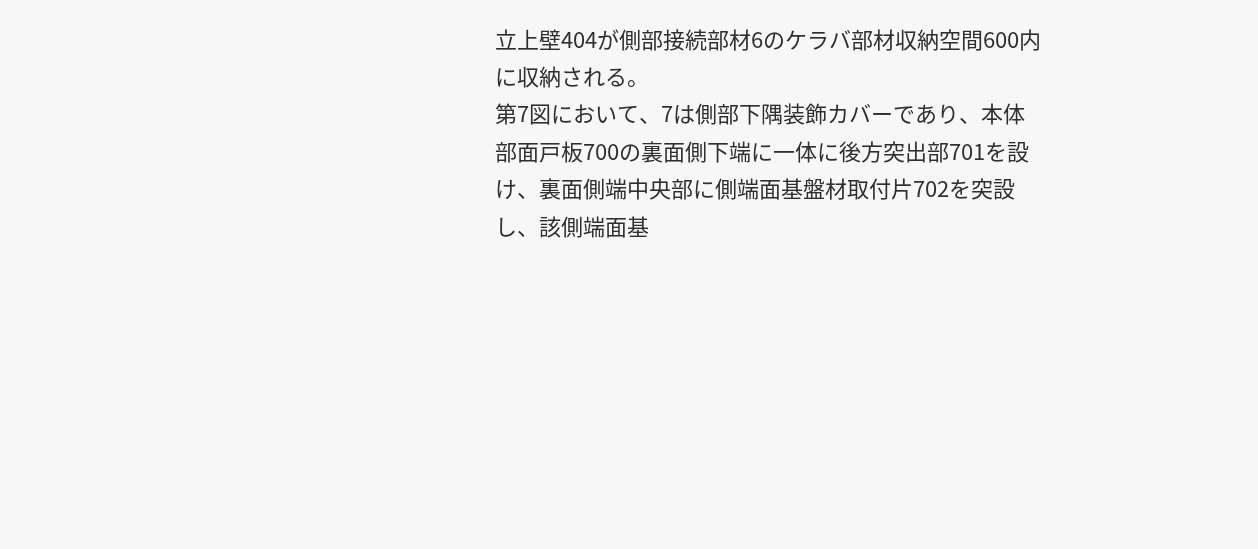立上壁404が側部接続部材6のケラバ部材収納空間600内
に収納される。
第7図において、7は側部下隅装飾カバーであり、本体
部面戸板700の裏面側下端に一体に後方突出部701を設
け、裏面側端中央部に側端面基盤材取付片702を突設
し、該側端面基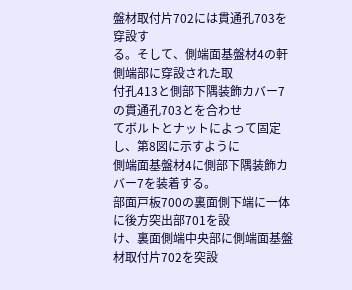盤材取付片702には貫通孔703を穿設す
る。そして、側端面基盤材4の軒側端部に穿設された取
付孔413と側部下隅装飾カバー7の貫通孔703とを合わせ
てボルトとナットによって固定し、第8図に示すように
側端面基盤材4に側部下隅装飾カバー7を装着する。
部面戸板700の裏面側下端に一体に後方突出部701を設
け、裏面側端中央部に側端面基盤材取付片702を突設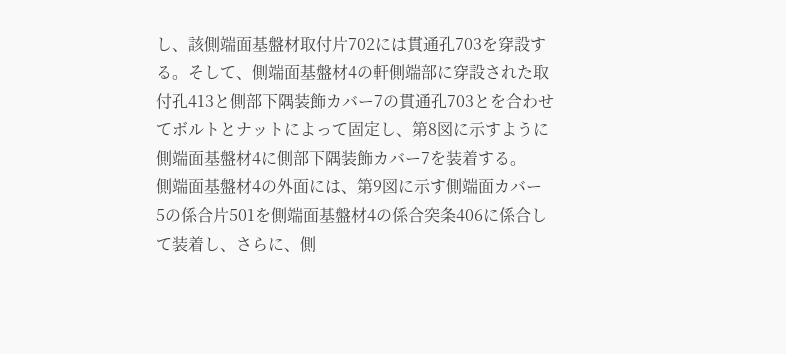し、該側端面基盤材取付片702には貫通孔703を穿設す
る。そして、側端面基盤材4の軒側端部に穿設された取
付孔413と側部下隅装飾カバー7の貫通孔703とを合わせ
てボルトとナットによって固定し、第8図に示すように
側端面基盤材4に側部下隅装飾カバー7を装着する。
側端面基盤材4の外面には、第9図に示す側端面カバー
5の係合片501を側端面基盤材4の係合突条406に係合し
て装着し、さらに、側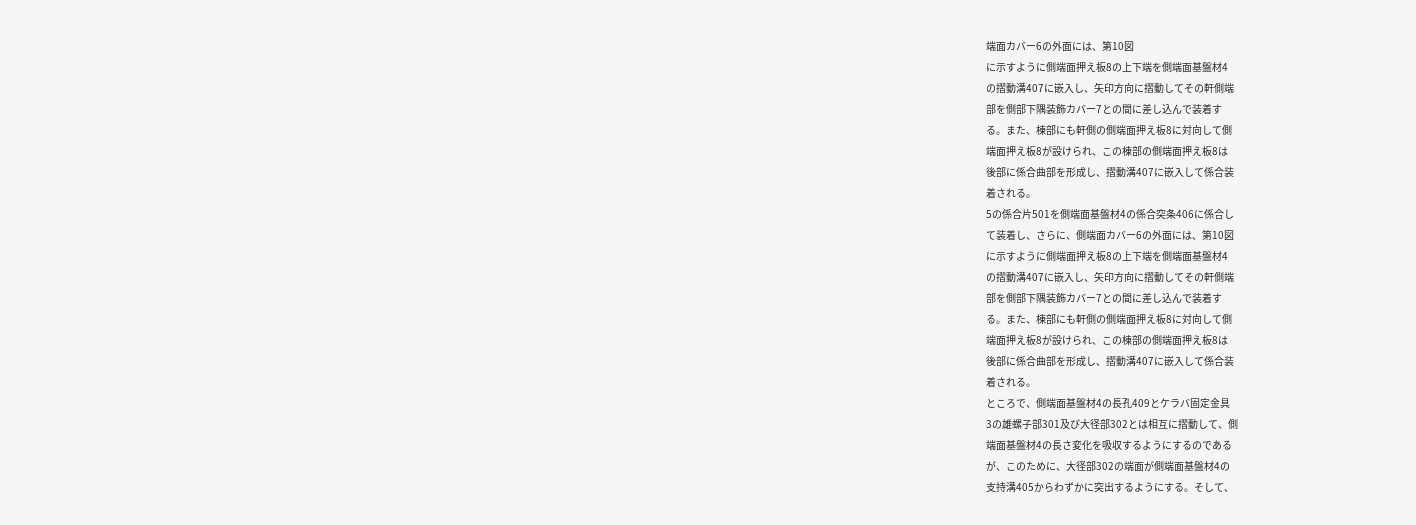端面カバー6の外面には、第10図
に示すように側端面押え板8の上下端を側端面基盤材4
の摺動溝407に嵌入し、矢印方向に摺動してその軒側端
部を側部下隅装飾カバー7との間に差し込んで装着す
る。また、棟部にも軒側の側端面押え板8に対向して側
端面押え板8が設けられ、この棟部の側端面押え板8は
後部に係合曲部を形成し、摺動溝407に嵌入して係合装
着される。
5の係合片501を側端面基盤材4の係合突条406に係合し
て装着し、さらに、側端面カバー6の外面には、第10図
に示すように側端面押え板8の上下端を側端面基盤材4
の摺動溝407に嵌入し、矢印方向に摺動してその軒側端
部を側部下隅装飾カバー7との間に差し込んで装着す
る。また、棟部にも軒側の側端面押え板8に対向して側
端面押え板8が設けられ、この棟部の側端面押え板8は
後部に係合曲部を形成し、摺動溝407に嵌入して係合装
着される。
ところで、側端面基盤材4の長孔409とケラバ固定金具
3の雄螺子部301及び大径部302とは相互に摺動して、側
端面基盤材4の長さ変化を吸収するようにするのである
が、このために、大径部302の端面が側端面基盤材4の
支持溝405からわずかに突出するようにする。そして、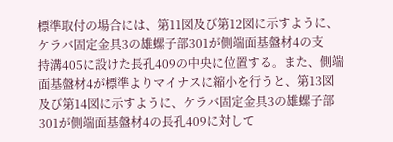標準取付の場合には、第11図及び第12図に示すように、
ケラバ固定金具3の雄螺子部301が側端面基盤材4の支
持溝405に設けた長孔409の中央に位置する。また、側端
面基盤材4が標準よりマイナスに縮小を行うと、第13図
及び第14図に示すように、ケラバ固定金具3の雄螺子部
301が側端面基盤材4の長孔409に対して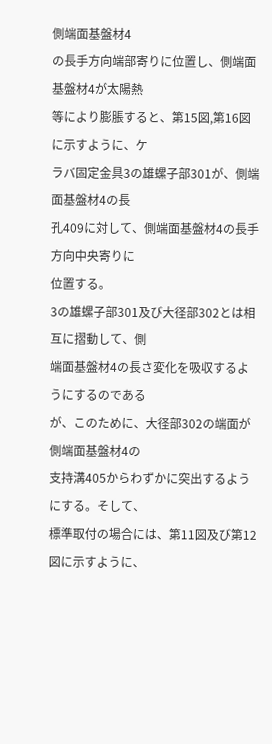側端面基盤材4
の長手方向端部寄りに位置し、側端面基盤材4が太陽熱
等により膨脹すると、第15図,第16図に示すように、ケ
ラバ固定金具3の雄螺子部301が、側端面基盤材4の長
孔409に対して、側端面基盤材4の長手方向中央寄りに
位置する。
3の雄螺子部301及び大径部302とは相互に摺動して、側
端面基盤材4の長さ変化を吸収するようにするのである
が、このために、大径部302の端面が側端面基盤材4の
支持溝405からわずかに突出するようにする。そして、
標準取付の場合には、第11図及び第12図に示すように、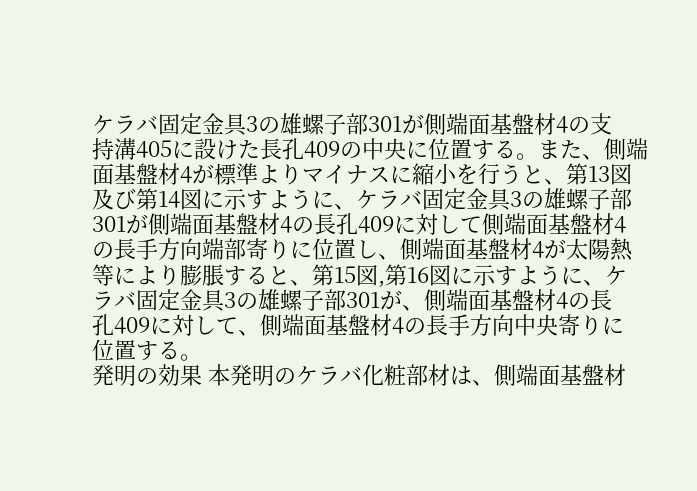ケラバ固定金具3の雄螺子部301が側端面基盤材4の支
持溝405に設けた長孔409の中央に位置する。また、側端
面基盤材4が標準よりマイナスに縮小を行うと、第13図
及び第14図に示すように、ケラバ固定金具3の雄螺子部
301が側端面基盤材4の長孔409に対して側端面基盤材4
の長手方向端部寄りに位置し、側端面基盤材4が太陽熱
等により膨脹すると、第15図,第16図に示すように、ケ
ラバ固定金具3の雄螺子部301が、側端面基盤材4の長
孔409に対して、側端面基盤材4の長手方向中央寄りに
位置する。
発明の効果 本発明のケラバ化粧部材は、側端面基盤材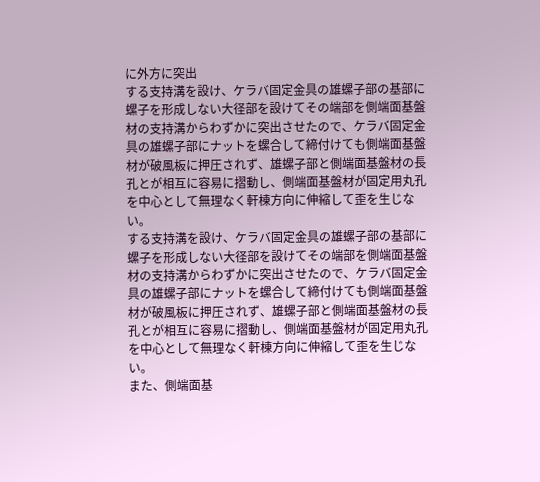に外方に突出
する支持溝を設け、ケラバ固定金具の雄螺子部の基部に
螺子を形成しない大径部を設けてその端部を側端面基盤
材の支持溝からわずかに突出させたので、ケラバ固定金
具の雄螺子部にナットを螺合して締付けても側端面基盤
材が破風板に押圧されず、雄螺子部と側端面基盤材の長
孔とが相互に容易に摺動し、側端面基盤材が固定用丸孔
を中心として無理なく軒棟方向に伸縮して歪を生じな
い。
する支持溝を設け、ケラバ固定金具の雄螺子部の基部に
螺子を形成しない大径部を設けてその端部を側端面基盤
材の支持溝からわずかに突出させたので、ケラバ固定金
具の雄螺子部にナットを螺合して締付けても側端面基盤
材が破風板に押圧されず、雄螺子部と側端面基盤材の長
孔とが相互に容易に摺動し、側端面基盤材が固定用丸孔
を中心として無理なく軒棟方向に伸縮して歪を生じな
い。
また、側端面基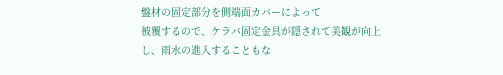盤材の固定部分を側端面カバーによって
被覆するので、ケラバ固定金具が隠されて美観が向上
し、雨水の進入することもな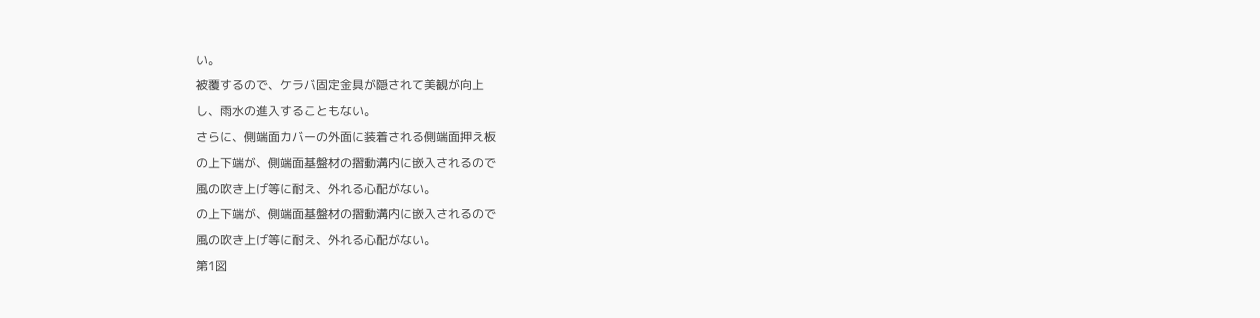い。
被覆するので、ケラバ固定金具が隠されて美観が向上
し、雨水の進入することもない。
さらに、側端面カバーの外面に装着される側端面押え板
の上下端が、側端面基盤材の摺動溝内に嵌入されるので
風の吹き上げ等に耐え、外れる心配がない。
の上下端が、側端面基盤材の摺動溝内に嵌入されるので
風の吹き上げ等に耐え、外れる心配がない。
第1図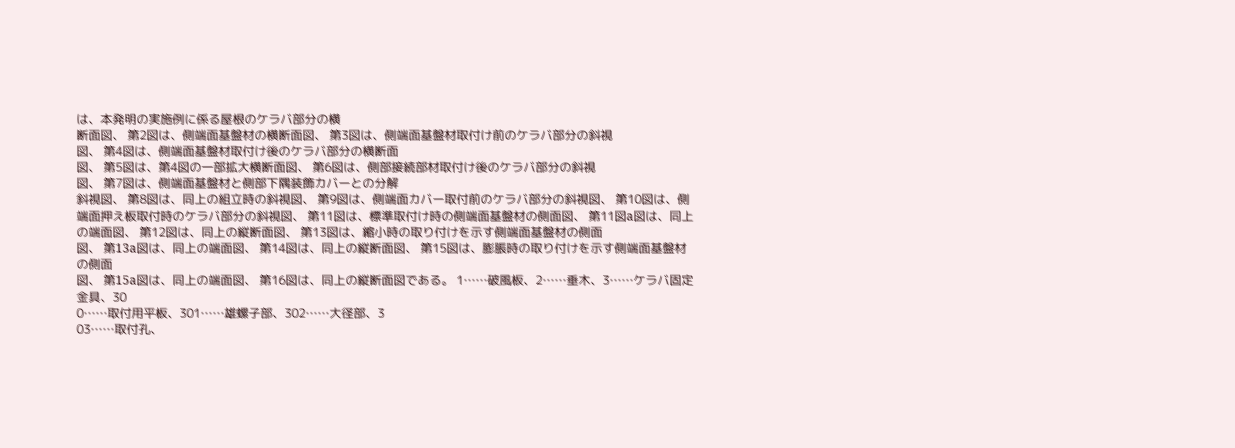は、本発明の実施例に係る屋根のケラバ部分の横
断面図、 第2図は、側端面基盤材の横断面図、 第3図は、側端面基盤材取付け前のケラバ部分の斜視
図、 第4図は、側端面基盤材取付け後のケラバ部分の横断面
図、 第5図は、第4図の一部拡大横断面図、 第6図は、側部接続部材取付け後のケラバ部分の斜視
図、 第7図は、側端面基盤材と側部下隅装飾カバーとの分解
斜視図、 第8図は、同上の組立時の斜視図、 第9図は、側端面カバー取付前のケラバ部分の斜視図、 第10図は、側端面押え板取付時のケラバ部分の斜視図、 第11図は、標準取付け時の側端面基盤材の側面図、 第11図a図は、同上の端面図、 第12図は、同上の縦断面図、 第13図は、縮小時の取り付けを示す側端面基盤材の側面
図、 第13a図は、同上の端面図、 第14図は、同上の縦断面図、 第15図は、膨脹時の取り付けを示す側端面基盤材の側面
図、 第15a図は、同上の端面図、 第16図は、同上の縦断面図である。 1……破風板、2……垂木、3……ケラバ固定金具、30
0……取付用平板、301……雄螺子部、302……大径部、3
03……取付孔、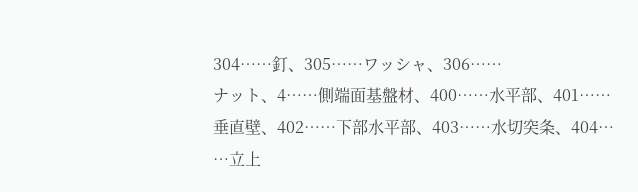304……釘、305……ワッシャ、306……
ナット、4……側端面基盤材、400……水平部、401……
垂直壁、402……下部水平部、403……水切突条、404…
…立上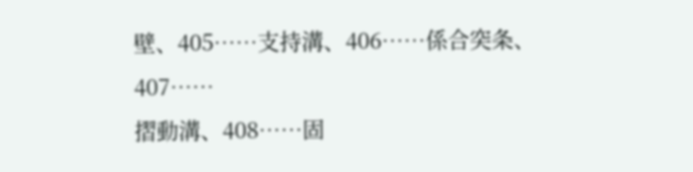壁、405……支持溝、406……係合突条、407……
摺動溝、408……固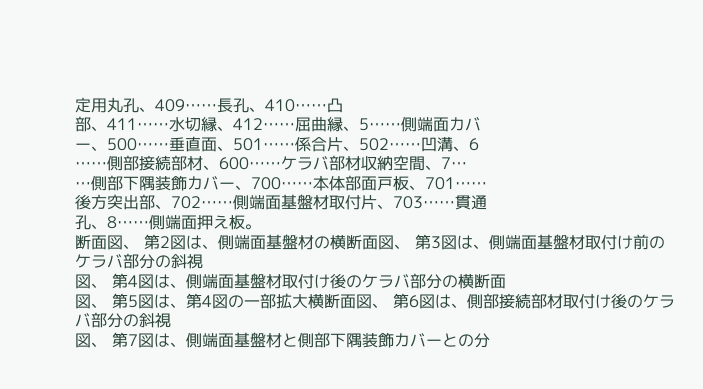定用丸孔、409……長孔、410……凸
部、411……水切縁、412……屈曲縁、5……側端面カバ
ー、500……垂直面、501……係合片、502……凹溝、6
……側部接続部材、600……ケラバ部材収納空間、7…
…側部下隅装飾カバー、700……本体部面戸板、701……
後方突出部、702……側端面基盤材取付片、703……貫通
孔、8……側端面押え板。
断面図、 第2図は、側端面基盤材の横断面図、 第3図は、側端面基盤材取付け前のケラバ部分の斜視
図、 第4図は、側端面基盤材取付け後のケラバ部分の横断面
図、 第5図は、第4図の一部拡大横断面図、 第6図は、側部接続部材取付け後のケラバ部分の斜視
図、 第7図は、側端面基盤材と側部下隅装飾カバーとの分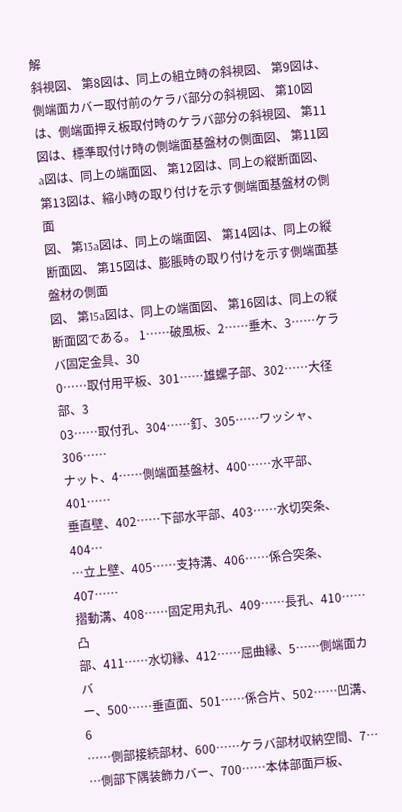解
斜視図、 第8図は、同上の組立時の斜視図、 第9図は、側端面カバー取付前のケラバ部分の斜視図、 第10図は、側端面押え板取付時のケラバ部分の斜視図、 第11図は、標準取付け時の側端面基盤材の側面図、 第11図a図は、同上の端面図、 第12図は、同上の縦断面図、 第13図は、縮小時の取り付けを示す側端面基盤材の側面
図、 第13a図は、同上の端面図、 第14図は、同上の縦断面図、 第15図は、膨脹時の取り付けを示す側端面基盤材の側面
図、 第15a図は、同上の端面図、 第16図は、同上の縦断面図である。 1……破風板、2……垂木、3……ケラバ固定金具、30
0……取付用平板、301……雄螺子部、302……大径部、3
03……取付孔、304……釘、305……ワッシャ、306……
ナット、4……側端面基盤材、400……水平部、401……
垂直壁、402……下部水平部、403……水切突条、404…
…立上壁、405……支持溝、406……係合突条、407……
摺動溝、408……固定用丸孔、409……長孔、410……凸
部、411……水切縁、412……屈曲縁、5……側端面カバ
ー、500……垂直面、501……係合片、502……凹溝、6
……側部接続部材、600……ケラバ部材収納空間、7…
…側部下隅装飾カバー、700……本体部面戸板、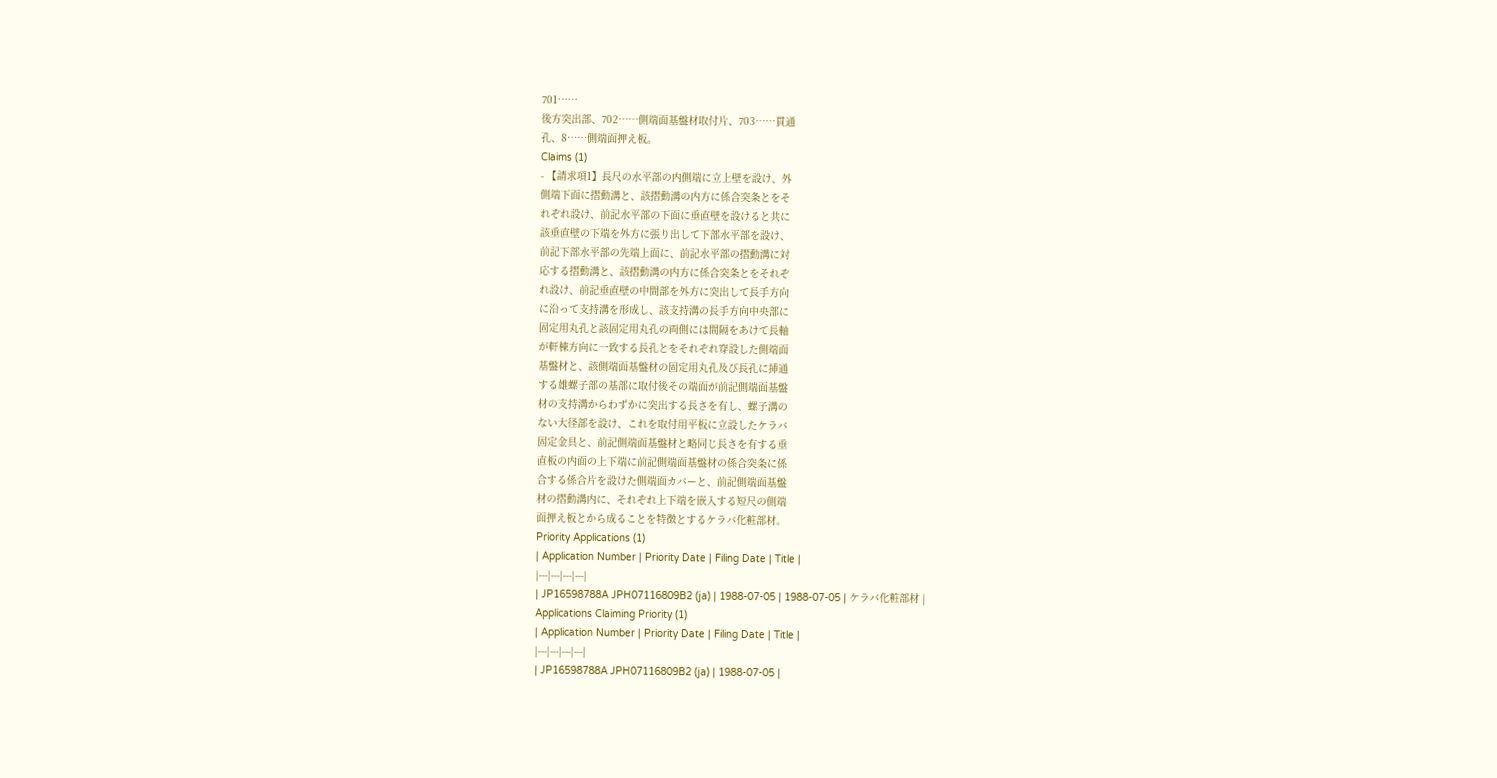701……
後方突出部、702……側端面基盤材取付片、703……貫通
孔、8……側端面押え板。
Claims (1)
- 【請求項1】長尺の水平部の内側端に立上壁を設け、外
側端下面に摺動溝と、該摺動溝の内方に係合突条とをそ
れぞれ設け、前記水平部の下面に垂直壁を設けると共に
該垂直壁の下端を外方に張り出して下部水平部を設け、
前記下部水平部の先端上面に、前記水平部の摺動溝に対
応する摺動溝と、該摺動溝の内方に係合突条とをそれぞ
れ設け、前記垂直壁の中間部を外方に突出して長手方向
に沿って支持溝を形成し、該支持溝の長手方向中央部に
固定用丸孔と該固定用丸孔の両側には間隔をあけて長軸
が軒棟方向に一致する長孔とをそれぞれ穿設した側端面
基盤材と、該側端面基盤材の固定用丸孔及び長孔に挿通
する雄螺子部の基部に取付後その端面が前記側端面基盤
材の支持溝からわずかに突出する長さを有し、螺子溝の
ない大径部を設け、これを取付用平板に立設したケラバ
固定金具と、前記側端面基盤材と略同じ長さを有する垂
直板の内面の上下端に前記側端面基盤材の係合突条に係
合する係合片を設けた側端面カバーと、前記側端面基盤
材の摺動溝内に、それぞれ上下端を嵌入する短尺の側端
面押え板とから成ることを特徴とするケラバ化粧部材。
Priority Applications (1)
| Application Number | Priority Date | Filing Date | Title |
|---|---|---|---|
| JP16598788A JPH07116809B2 (ja) | 1988-07-05 | 1988-07-05 | ケラバ化粧部材 |
Applications Claiming Priority (1)
| Application Number | Priority Date | Filing Date | Title |
|---|---|---|---|
| JP16598788A JPH07116809B2 (ja) | 1988-07-05 |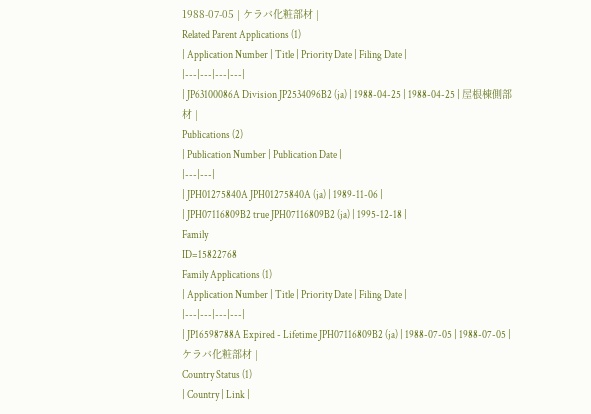1988-07-05 | ケラバ化粧部材 |
Related Parent Applications (1)
| Application Number | Title | Priority Date | Filing Date |
|---|---|---|---|
| JP63100086A Division JP2534096B2 (ja) | 1988-04-25 | 1988-04-25 | 屋根棟側部材 |
Publications (2)
| Publication Number | Publication Date |
|---|---|
| JPH01275840A JPH01275840A (ja) | 1989-11-06 |
| JPH07116809B2 true JPH07116809B2 (ja) | 1995-12-18 |
Family
ID=15822768
Family Applications (1)
| Application Number | Title | Priority Date | Filing Date |
|---|---|---|---|
| JP16598788A Expired - Lifetime JPH07116809B2 (ja) | 1988-07-05 | 1988-07-05 | ケラバ化粧部材 |
Country Status (1)
| Country | Link |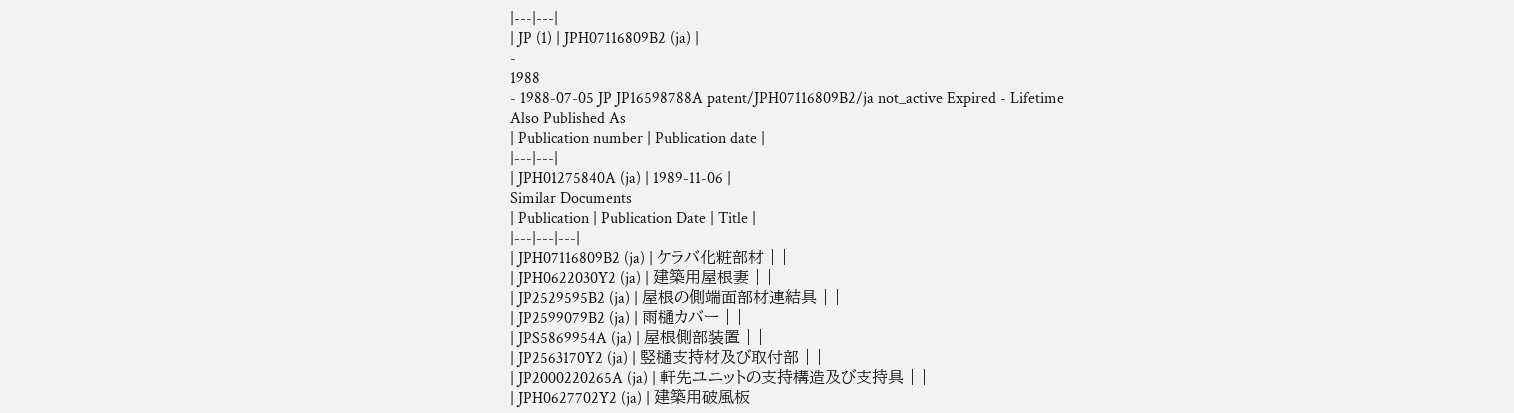|---|---|
| JP (1) | JPH07116809B2 (ja) |
-
1988
- 1988-07-05 JP JP16598788A patent/JPH07116809B2/ja not_active Expired - Lifetime
Also Published As
| Publication number | Publication date |
|---|---|
| JPH01275840A (ja) | 1989-11-06 |
Similar Documents
| Publication | Publication Date | Title |
|---|---|---|
| JPH07116809B2 (ja) | ケラバ化粧部材 | |
| JPH0622030Y2 (ja) | 建築用屋根妻 | |
| JP2529595B2 (ja) | 屋根の側端面部材連結具 | |
| JP2599079B2 (ja) | 雨樋カバー | |
| JPS5869954A (ja) | 屋根側部装置 | |
| JP2563170Y2 (ja) | 竪樋支持材及び取付部 | |
| JP2000220265A (ja) | 軒先ユニットの支持構造及び支持具 | |
| JPH0627702Y2 (ja) | 建築用破風板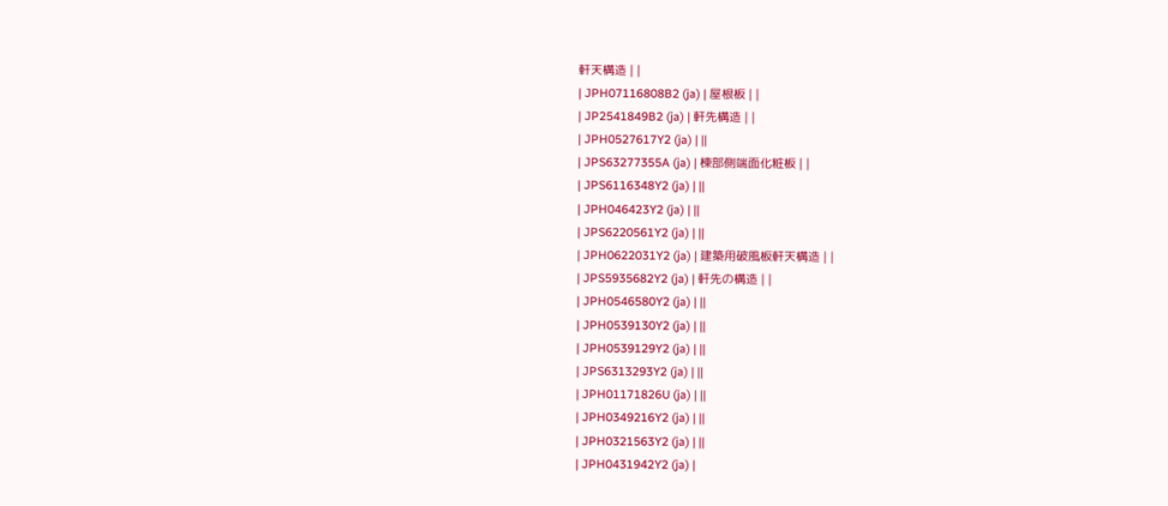軒天構造 | |
| JPH07116808B2 (ja) | 屋根板 | |
| JP2541849B2 (ja) | 軒先構造 | |
| JPH0527617Y2 (ja) | ||
| JPS63277355A (ja) | 棟部側端面化粧板 | |
| JPS6116348Y2 (ja) | ||
| JPH046423Y2 (ja) | ||
| JPS6220561Y2 (ja) | ||
| JPH0622031Y2 (ja) | 建築用破風板軒天構造 | |
| JPS5935682Y2 (ja) | 軒先の構造 | |
| JPH0546580Y2 (ja) | ||
| JPH0539130Y2 (ja) | ||
| JPH0539129Y2 (ja) | ||
| JPS6313293Y2 (ja) | ||
| JPH01171826U (ja) | ||
| JPH0349216Y2 (ja) | ||
| JPH0321563Y2 (ja) | ||
| JPH0431942Y2 (ja) |